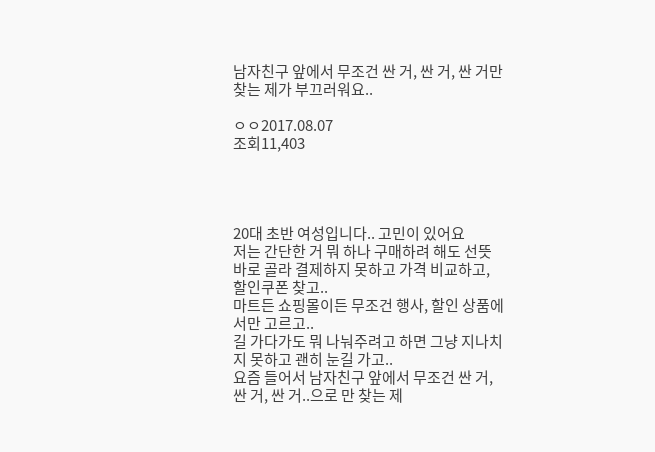남자친구 앞에서 무조건 싼 거, 싼 거, 싼 거만 찾는 제가 부끄러워요..

ㅇㅇ2017.08.07
조회11,403




20대 초반 여성입니다.. 고민이 있어요
저는 간단한 거 뭐 하나 구매하려 해도 선뜻 바로 골라 결제하지 못하고 가격 비교하고, 할인쿠폰 찾고..
마트든 쇼핑몰이든 무조건 행사, 할인 상품에서만 고르고..
길 가다가도 뭐 나눠주려고 하면 그냥 지나치지 못하고 괜히 눈길 가고..
요즘 들어서 남자친구 앞에서 무조건 싼 거, 싼 거, 싼 거..으로 만 찾는 제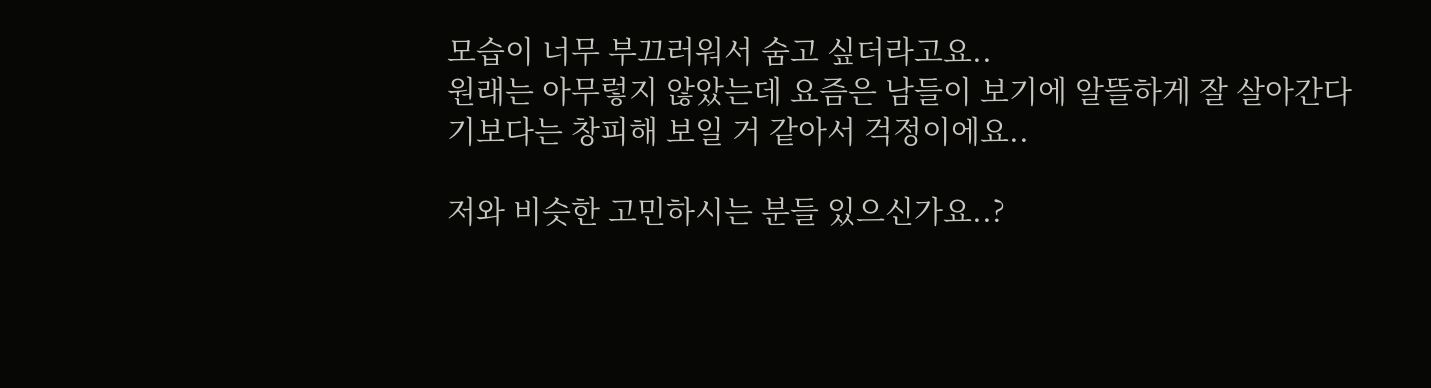모습이 너무 부끄러워서 숨고 싶더라고요..
원래는 아무렇지 않았는데 요즘은 남들이 보기에 알뜰하게 잘 살아간다기보다는 창피해 보일 거 같아서 걱정이에요..

저와 비슷한 고민하시는 분들 있으신가요..?